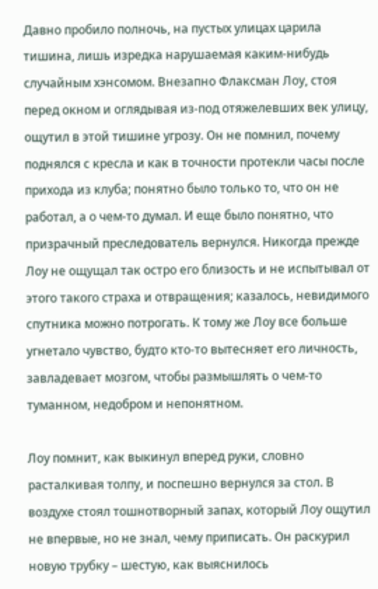Давно пробило полночь, на пустых улицах царила тишина, лишь изредка нарушаемая каким-нибудь случайным хэнсомом. Внезапно Флаксман Лоу, стоя перед окном и оглядывая из-под отяжелевших век улицу, ощутил в этой тишине угрозу. Он не помнил, почему поднялся с кресла и как в точности протекли часы после прихода из клуба; понятно было только то, что он не работал, а о чем-то думал. И еще было понятно, что призрачный преследователь вернулся. Никогда прежде Лоу не ощущал так остро его близость и не испытывал от этого такого страха и отвращения; казалось, невидимого спутника можно потрогать. К тому же Лоу все больше угнетало чувство, будто кто-то вытесняет его личность, завладевает мозгом, чтобы размышлять о чем-то туманном, недобром и непонятном.

Лоу помнит, как выкинул вперед руки, словно расталкивая толпу, и поспешно вернулся за стол. В воздухе стоял тошнотворный запах, который Лоу ощутил не впервые, но не знал, чему приписать. Он раскурил новую трубку – шестую, как выяснилось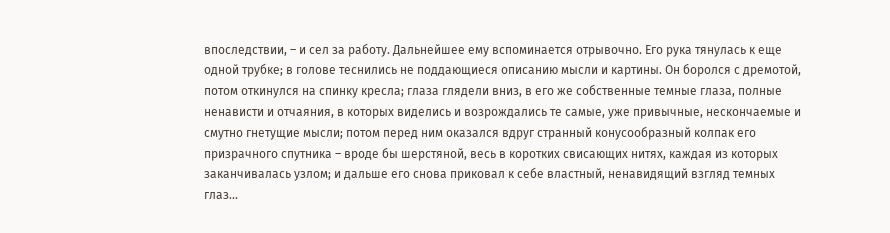впоследствии, – и сел за работу. Дальнейшее ему вспоминается отрывочно. Его рука тянулась к еще одной трубке; в голове теснились не поддающиеся описанию мысли и картины. Он боролся с дремотой, потом откинулся на спинку кресла; глаза глядели вниз, в его же собственные темные глаза, полные ненависти и отчаяния, в которых виделись и возрождались те самые, уже привычные, нескончаемые и смутно гнетущие мысли; потом перед ним оказался вдруг странный конусообразный колпак его призрачного спутника – вроде бы шерстяной, весь в коротких свисающих нитях, каждая из которых заканчивалась узлом; и дальше его снова приковал к себе властный, ненавидящий взгляд темных глаз…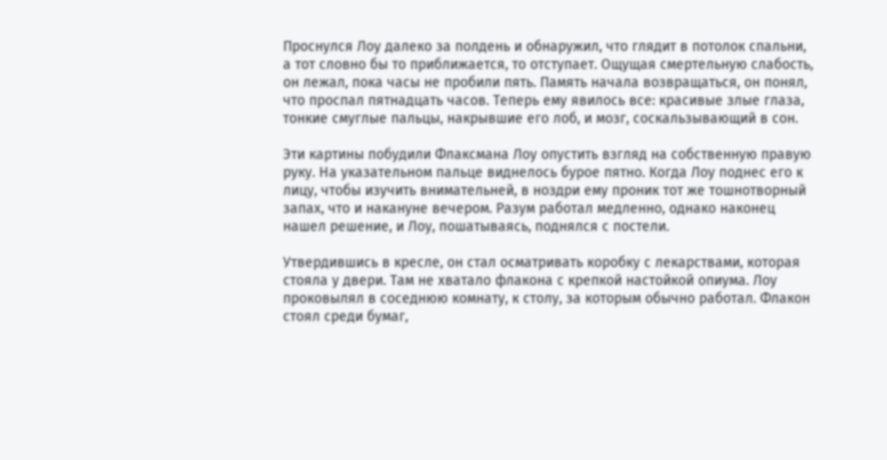Проснулся Лоу далеко за полдень и обнаружил, что глядит в потолок спальни, а тот словно бы то приближается, то отступает. Ощущая смертельную слабость, он лежал, пока часы не пробили пять. Память начала возвращаться, он понял, что проспал пятнадцать часов. Теперь ему явилось все: красивые злые глаза, тонкие смуглые пальцы, накрывшие его лоб, и мозг, соскальзывающий в сон.

Эти картины побудили Флаксмана Лоу опустить взгляд на собственную правую руку. На указательном пальце виднелось бурое пятно. Когда Лоу поднес его к лицу, чтобы изучить внимательней, в ноздри ему проник тот же тошнотворный запах, что и накануне вечером. Разум работал медленно, однако наконец нашел решение, и Лоу, пошатываясь, поднялся с постели.

Утвердившись в кресле, он стал осматривать коробку с лекарствами, которая стояла у двери. Там не хватало флакона с крепкой настойкой опиума. Лоу проковылял в соседнюю комнату, к столу, за которым обычно работал. Флакон стоял среди бумаг,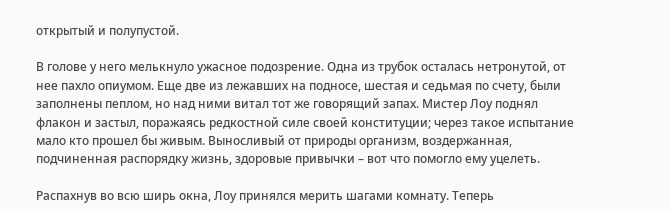открытый и полупустой.

В голове у него мелькнуло ужасное подозрение. Одна из трубок осталась нетронутой, от нее пахло опиумом. Еще две из лежавших на подносе, шестая и седьмая по счету, были заполнены пеплом, но над ними витал тот же говорящий запах. Мистер Лоу поднял флакон и застыл, поражаясь редкостной силе своей конституции; через такое испытание мало кто прошел бы живым. Выносливый от природы организм, воздержанная, подчиненная распорядку жизнь, здоровые привычки – вот что помогло ему уцелеть.

Распахнув во всю ширь окна, Лоу принялся мерить шагами комнату. Теперь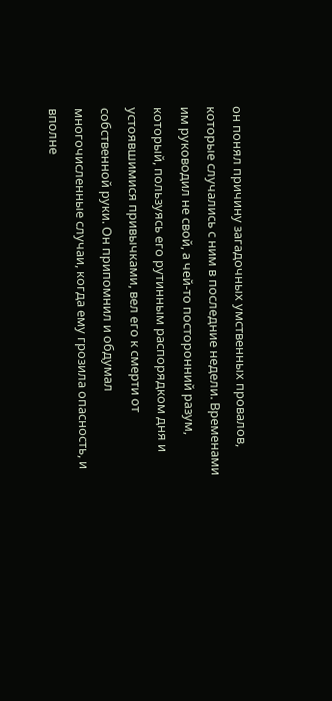он понял причину загадочных умственных провалов, которые случались с ним в последние недели. Временами им руководил не свой, а чей-то посторонний разум, который, пользуясь его рутинным распорядком дня и устоявшимися привычками, вел его к смерти от собственной руки. Он припомнил и обдумал многочисленные случаи, когда ему грозила опасность, и вполне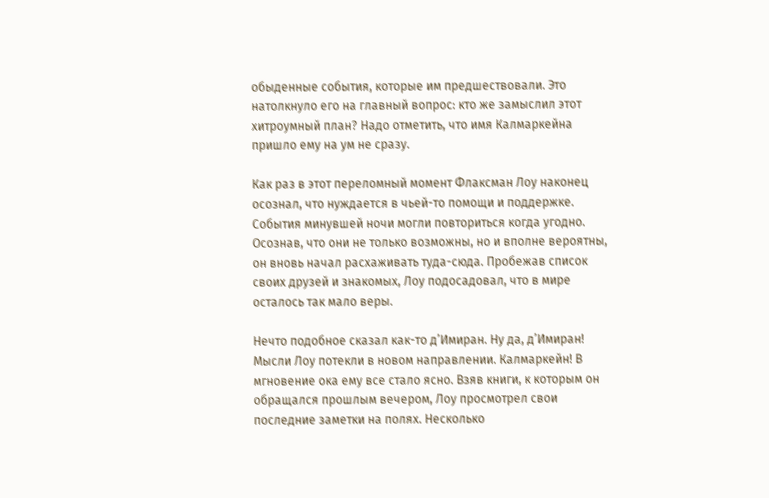обыденные события, которые им предшествовали. Это натолкнуло его на главный вопрос: кто же замыслил этот хитроумный план? Надо отметить, что имя Калмаркейна пришло ему на ум не сразу.

Как раз в этот переломный момент Флаксман Лоу наконец осознал, что нуждается в чьей-то помощи и поддержке. События минувшей ночи могли повториться когда угодно. Осознав, что они не только возможны, но и вполне вероятны, он вновь начал расхаживать туда-сюда. Пробежав список своих друзей и знакомых, Лоу подосадовал, что в мире осталось так мало веры.

Нечто подобное сказал как-то д’Имиран. Ну да, д’Имиран! Мысли Лоу потекли в новом направлении. Калмаркейн! В мгновение ока ему все стало ясно. Взяв книги, к которым он обращался прошлым вечером, Лоу просмотрел свои последние заметки на полях. Несколько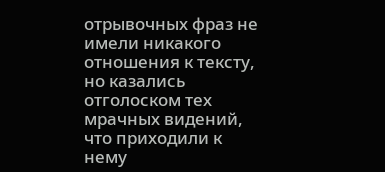отрывочных фраз не имели никакого отношения к тексту, но казались отголоском тех мрачных видений, что приходили к нему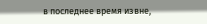в последнее время извне,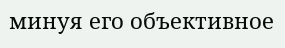минуя его объективное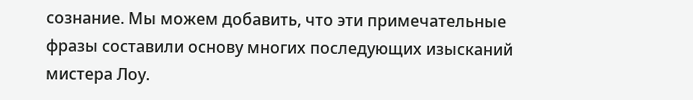сознание. Мы можем добавить, что эти примечательные фразы составили основу многих последующих изысканий мистера Лоу.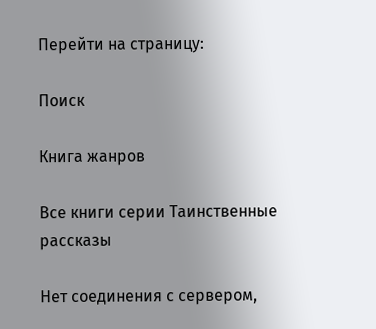Перейти на страницу:

Поиск

Книга жанров

Все книги серии Таинственные рассказы

Нет соединения с сервером,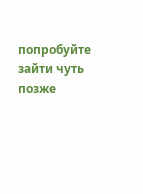попробуйте зайти чуть позже